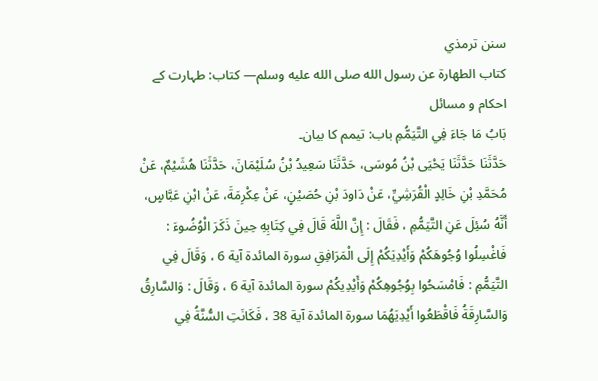سنن ترمذي
كتاب الطهارة عن رسول الله صلى الله عليه وسلم— کتاب: طہارت کے احکام و مسائل
بَابُ مَا جَاءَ فِي التَّيَمُّمِ باب: تیمم کا بیان۔
حَدَّثَنَا حَدَّثَنَا يَحْيَى بْنُ مُوسَى، حَدَّثَنَا سَعِيدُ بْنُ سُلَيْمَانَ، حَدَّثَنَا هُشَيْمٌ، عَنْ مُحَمَّدِ بْنِ خَالِدٍ الْقُرَشِيِّ، عَنْ دَاودَ بْنِ حُصَيْنٍ، عَنْ عِكْرِمَةَ، عَنْ ابْنِ عَبَّاسٍ، أَنَّهُ سُئِلَ عَنِ التَّيَمُّمِ ، فَقَالَ : إِنَّ اللَّهَ قَالَ فِي كِتَابِهِ حِينَ ذَكَرَ الْوُضُوءَ : فَاغْسِلُوا وُجُوهَكُمْ وَأَيْدِيَكُمْ إِلَى الْمَرَافِقِ سورة المائدة آية 6 ، وَقَالَ فِي التَّيَمُّمِ : فَامْسَحُوا بِوُجُوهِكُمْ وَأَيْدِيكُمْ سورة المائدة آية 6 ، وَقَالَ : وَالسَّارِقُ وَالسَّارِقَةُ فَاقْطَعُوا أَيْدِيَهُمَا سورة المائدة آية 38 ، فَكَانَتِ السُّنَّةُ فِي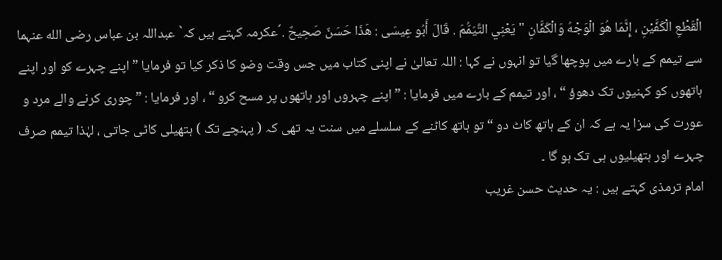الْقَطْعِ الْكَفَّيْنِ ، إِنَّمَا هُوَ الْوَجْهُ وَالْكَفَّانِ " يَعْنِي التَّيَمُّمَ . قَالَ أَبُو عِيسَى : هَذَا حَسَنٌ صَحِيحٌ .´عکرمہ کہتے ہیں کہ` عبداللہ بن عباس رضی الله عنہما سے تیمم کے بارے میں پوچھا گیا تو انہوں نے کہا : اللہ تعالیٰ نے اپنی کتاب میں جس وقت وضو کا ذکر کیا تو فرمایا ” اپنے چہرے کو اور اپنے ہاتھوں کو کہنیوں تک دھوؤ “ ، اور تیمم کے بارے میں فرمایا : ” اپنے چہروں اور ہاتھوں پر مسح کرو “ ، اور فرمایا : ” چوری کرنے والے مرد و عورت کی سزا یہ ہے کہ ان کے ہاتھ کاٹ دو “ تو ہاتھ کاٹنے کے سلسلے میں سنت یہ تھی کہ ( پہنچے تک ) ہتھیلی کاٹی جاتی ، لہٰذا تیمم صرف چہرے اور ہتھیلیوں ہی تک ہو گا ۔
امام ترمذی کہتے ہیں : یہ حدیث حسن غریب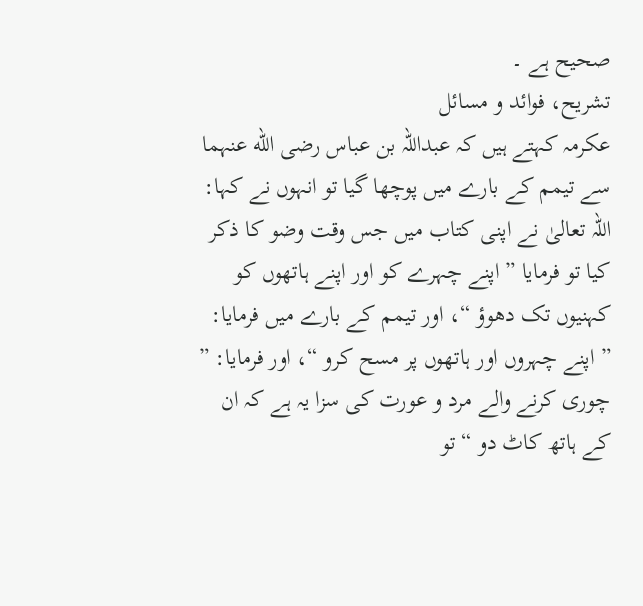صحیح ہے ۔
تشریح، فوائد و مسائل
عکرمہ کہتے ہیں کہ عبداللہ بن عباس رضی الله عنہما سے تیمم کے بارے میں پوچھا گیا تو انہوں نے کہا: اللہ تعالیٰ نے اپنی کتاب میں جس وقت وضو کا ذکر کیا تو فرمایا ” اپنے چہرے کو اور اپنے ہاتھوں کو کہنیوں تک دھوؤ “، اور تیمم کے بارے میں فرمایا: ” اپنے چہروں اور ہاتھوں پر مسح کرو “، اور فرمایا: ” چوری کرنے والے مرد و عورت کی سزا یہ ہے کہ ان کے ہاتھ کاٹ دو “ تو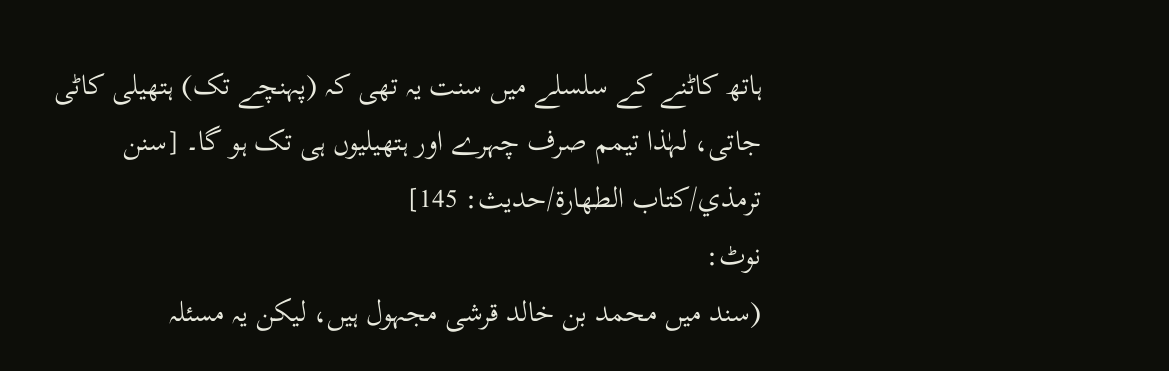ہاتھ کاٹنے کے سلسلے میں سنت یہ تھی کہ (پہنچے تک) ہتھیلی کاٹی جاتی، لہٰذا تیمم صرف چہرے اور ہتھیلیوں ہی تک ہو گا۔ [سنن ترمذي/كتاب الطهارة/حدیث: 145]
نوٹ:
(سند میں محمد بن خالد قرشی مجہول ہیں، لیکن یہ مسئلہ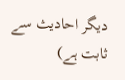دیگر احادیث سے ثابت ہے)